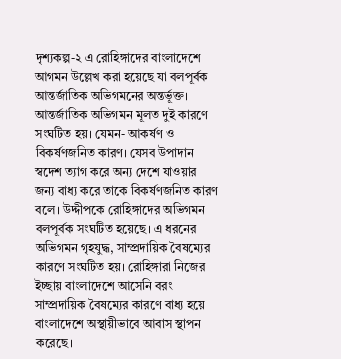দৃশ্যকল্প-২ এ রোহিঙ্গাদের বাংলাদেশে আগমন উল্লেখ করা হয়েছে যা বলপূর্বক আন্তর্জাতিক অভিগমনের অন্তর্ভূক্ত।
আন্তর্জাতিক অভিগমন মূলত দুই কারণে সংঘটিত হয়। যেমন- আকর্ষণ ও বিকর্ষণজনিত কারণ। যেসব উপাদান স্বদেশ ত্যাগ করে অন্য দেশে যাওয়ার জন্য বাধ্য করে তাকে বিকর্ষণজনিত কারণ বলে। উদ্দীপকে রোহিঙ্গাদের অভিগমন বলপূর্বক সংঘটিত হয়েছে। এ ধরনের অভিগমন গৃহযুদ্ধ, সাম্প্রদায়িক বৈষম্যের কারণে সংঘটিত হয়। রোহিঙ্গারা নিজের ইচ্ছায় বাংলাদেশে আসেনি বরং সাম্প্রদায়িক বৈষম্যের কারণে বাধ্য হয়ে বাংলাদেশে অস্থায়ীভাবে আবাস স্থাপন করেছে।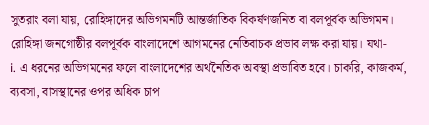সুতরাং বলা যায়, রোহিঙ্গাদের অভিগমনটি আন্তর্জাতিক বিকৰ্ষণজনিত বা বলপূর্বক অভিগমন।
রোহিঙ্গা জনগোষ্ঠীর বলপূর্বক বাংলাদেশে আগমনের নেতিবাচক প্রভাব লক্ষ করা যায়। যথা-
i. এ ধরনের অভিগমনের ফলে বাংলাদেশের অর্থনৈতিক অবস্থা প্রভাবিত হবে। চাকরি, কাজকর্ম, ব্যবসা, বাসস্থানের ওপর অধিক চাপ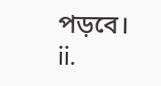পড়বে।
ii.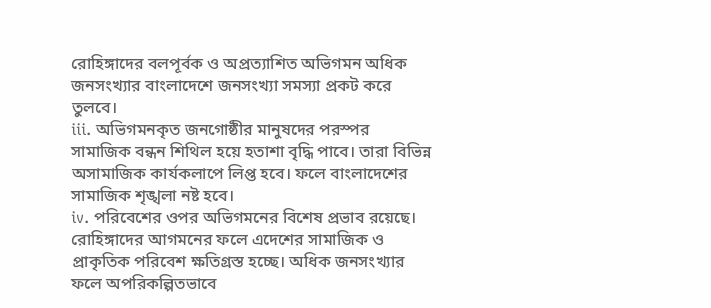রোহিঙ্গাদের বলপূর্বক ও অপ্রত্যাশিত অভিগমন অধিক জনসংখ্যার বাংলাদেশে জনসংখ্যা সমস্যা প্রকট করে তুলবে।
iii. অভিগমনকৃত জনগোষ্ঠীর মানুষদের পরস্পর সামাজিক বন্ধন শিথিল হয়ে হতাশা বৃদ্ধি পাবে। তারা বিভিন্ন অসামাজিক কার্যকলাপে লিপ্ত হবে। ফলে বাংলাদেশের সামাজিক শৃঙ্খলা নষ্ট হবে।
iv. পরিবেশের ওপর অভিগমনের বিশেষ প্রভাব রয়েছে। রোহিঙ্গাদের আগমনের ফলে এদেশের সামাজিক ও প্রাকৃতিক পরিবেশ ক্ষতিগ্রস্ত হচ্ছে। অধিক জনসংখ্যার ফলে অপরিকল্পিতভাবে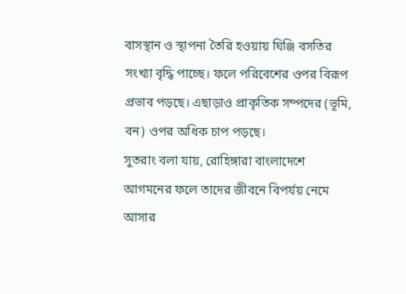বাসস্থান ও স্থাপনা তৈরি হওয়ায় ঘিঞ্জি বসতির সংখ্যা বৃদ্ধি পাচ্ছে। ফলে পরিবেশের ওপর বিরূপ প্রভাব পড়ছে। এছাড়াও প্রাকৃতিক সম্পদের (ভূমি, বন) ওপর অধিক চাপ পড়ছে।
সুতরাং বলা যায়, রোহিঙ্গারা বাংলাদেশে আগমনের ফলে তাদের জীবনে বিপর্যয় নেমে আসার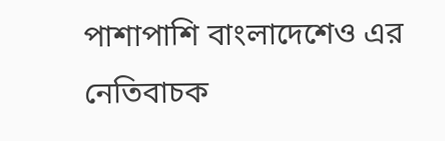পাশাপাশি বাংলাদেশেও এর নেতিবাচক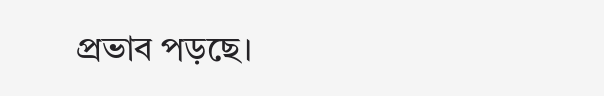প্রভাব পড়ছে।